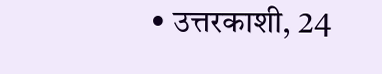• उत्तरकाशी, 24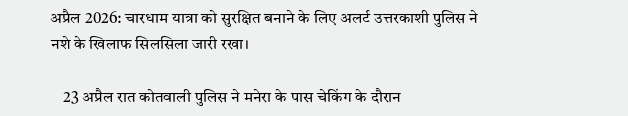अप्रैल 2026: चारधाम यात्रा को सुरक्षित बनाने के लिए अलर्ट उत्तरकाशी पुलिस ने नशे के खिलाफ सिलसिला जारी रखा।

    23 अप्रैल रात कोतवाली पुलिस ने मनेरा के पास चेकिंग के दौरान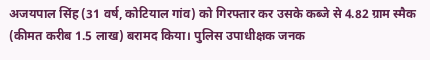अजयपाल सिंह (31 वर्ष, कोटियाल गांव) को गिरफ्तार कर उसके कब्जे से 4.82 ग्राम स्मैक (कीमत करीब 1.5 लाख) बरामद किया। पुलिस उपाधीक्षक जनक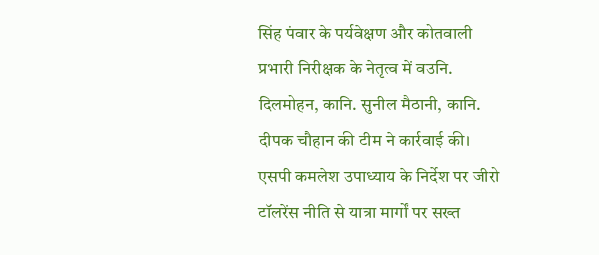सिंह पंवार के पर्यवेक्षण और कोतवाली प्रभारी निरीक्षक के नेतृत्व में वउनि. दिलमोहन, कानि. सुनील मैठानी, कानि. दीपक चौहान की टीम ने कार्रवाई की। एसपी कमलेश उपाध्याय के निर्देश पर जीरो टॉलरेंस नीति से यात्रा मार्गों पर सख्त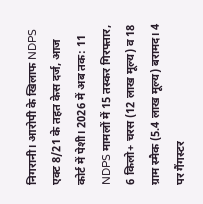निगरानी। आरोपी के खिलाफ NDPS एक्ट 8/21 के तहत केस दर्ज, आज कोर्ट में पेशी। 2026 में अब तक: 11 NDPS मामलों में 15 तस्कर गिरफ्तार, 6 किलो+ चरस (12 लाख मूल्य) व 18 ग्राम स्मैक (5.4 लाख मूल्य) बरामद। 4 पर गैंगस्टर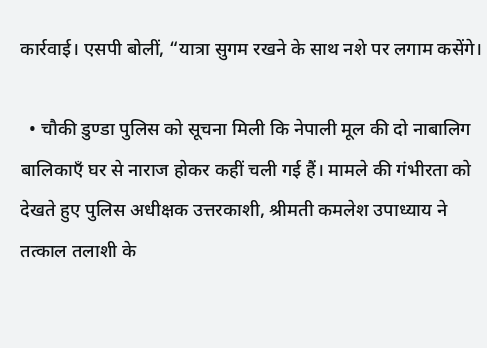कार्रवाई। एसपी बोलीं, “यात्रा सुगम रखने के साथ नशे पर लगाम कसेंगे।

  • चौकी डुण्डा पुलिस को सूचना मिली कि नेपाली मूल की दो नाबालिग बालिकाएँ घर से नाराज होकर कहीं चली गई हैं। मामले की गंभीरता को देखते हुए पुलिस अधीक्षक उत्तरकाशी, श्रीमती कमलेश उपाध्याय ने तत्काल तलाशी के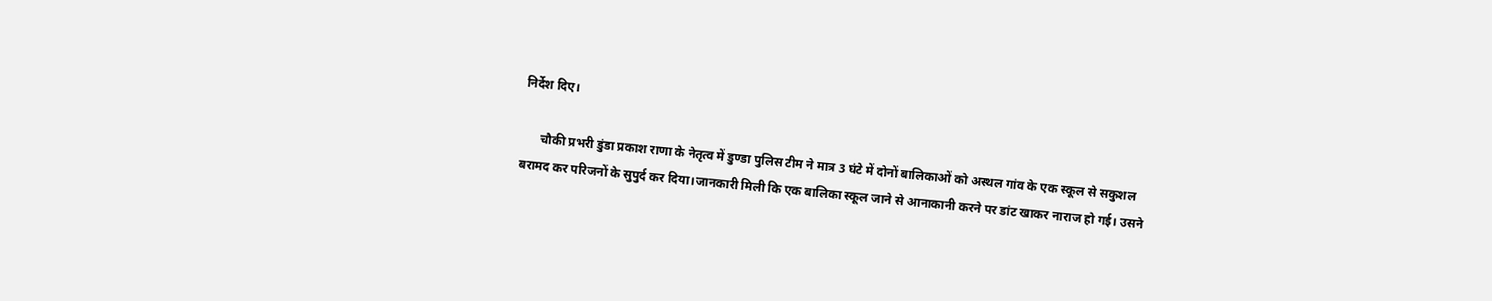निर्देश दिए।

      चौकी प्रभरी डुंडा प्रकाश राणा के नेतृत्व में डुण्डा पुलिस टीम ने मात्र 3 घंटे में दोनों बालिकाओं को अस्थल गांव के एक स्कूल से सकुशल बरामद कर परिजनों के सुपुर्द कर दिया।जानकारी मिली कि एक बालिका स्कूल जाने से आनाकानी करने पर डांट खाकर नाराज हो गई। उसने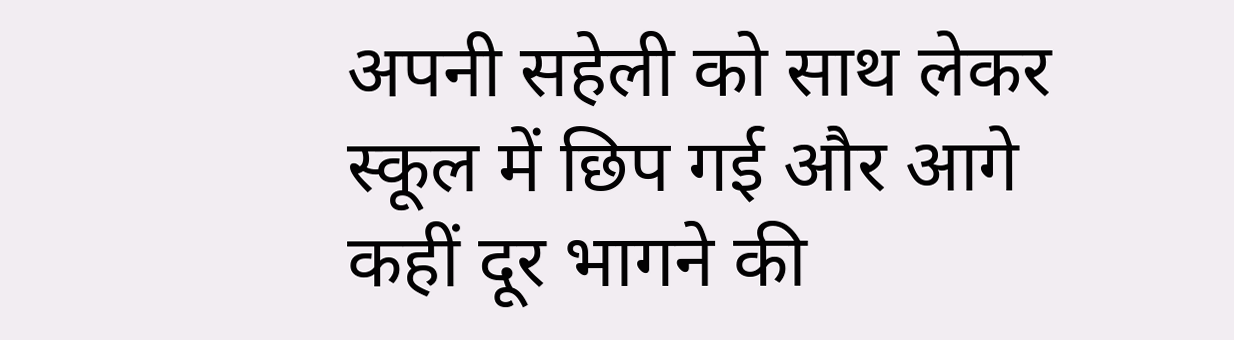अपनी सहेली को साथ लेकर स्कूल में छिप गई और आगे कहीं दूर भागने की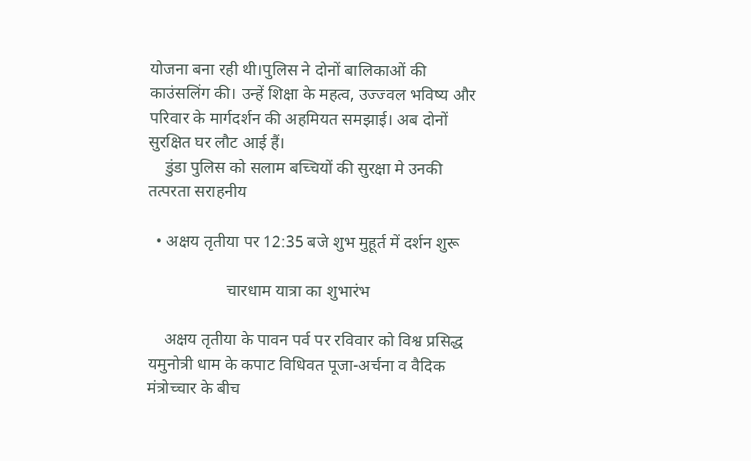योजना बना रही थी।पुलिस ने दोनों बालिकाओं की काउंसलिंग की। उन्हें शिक्षा के महत्व, उज्ज्वल भविष्य और परिवार के मार्गदर्शन की अहमियत समझाई। अब दोनों सुरक्षित घर लौट आई हैं।
    डुंडा पुलिस को सलाम बच्चियों की सुरक्षा मे उनकी तत्परता सराहनीय

  • अक्षय तृतीया पर 12:35 बजे शुभ मुहूर्त में दर्शन शुरू

                   चारधाम यात्रा का शुभारंभ

    अक्षय तृतीया के पावन पर्व पर रविवार को विश्व प्रसिद्ध यमुनोत्री धाम के कपाट विधिवत पूजा-अर्चना व वैदिक मंत्रोच्चार के बीच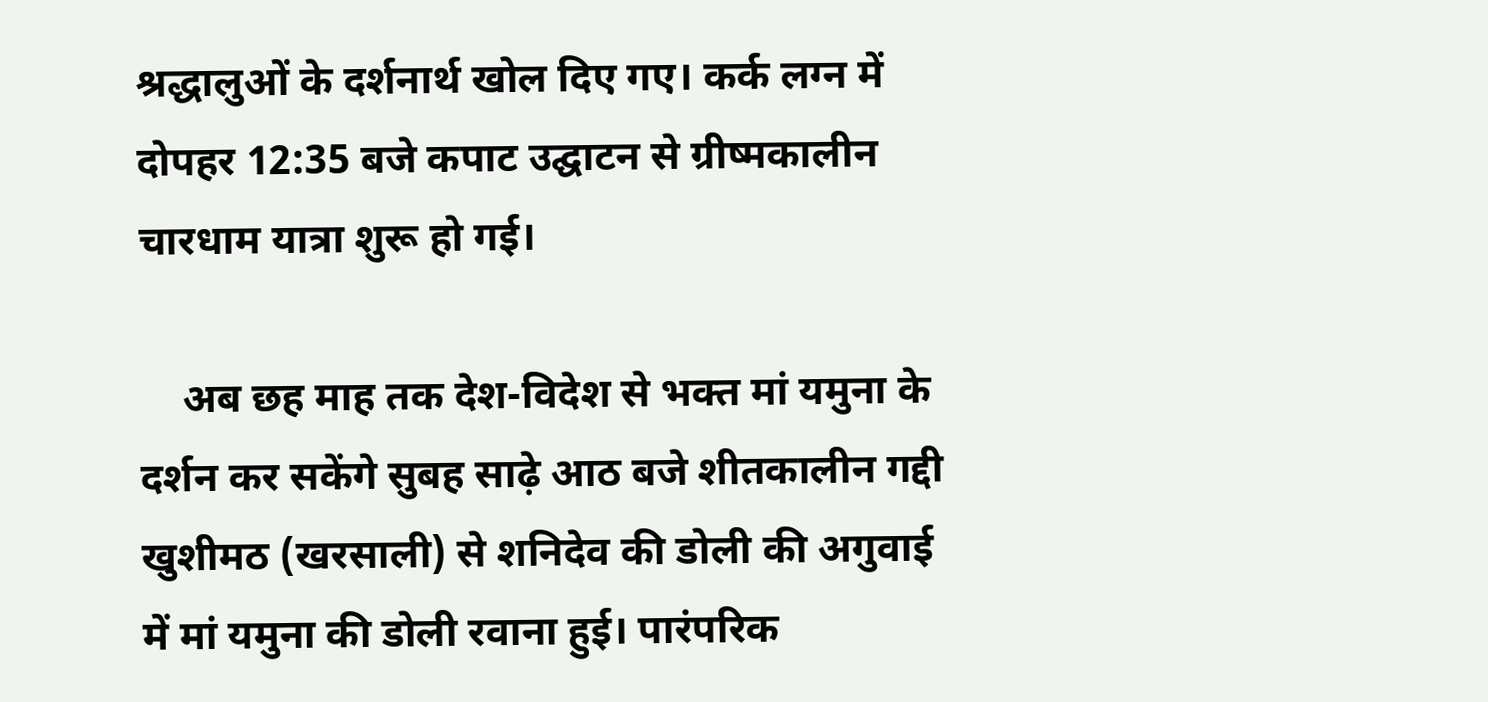श्रद्धालुओं के दर्शनार्थ खोल दिए गए। कर्क लग्न में दोपहर 12:35 बजे कपाट उद्घाटन से ग्रीष्मकालीन चारधाम यात्रा शुरू हो गई।

    अब छह माह तक देश-विदेश से भक्त मां यमुना के दर्शन कर सकेंगे सुबह साढ़े आठ बजे शीतकालीन गद्दी खुशीमठ (खरसाली) से शनिदेव की डोली की अगुवाई में मां यमुना की डोली रवाना हुई। पारंपरिक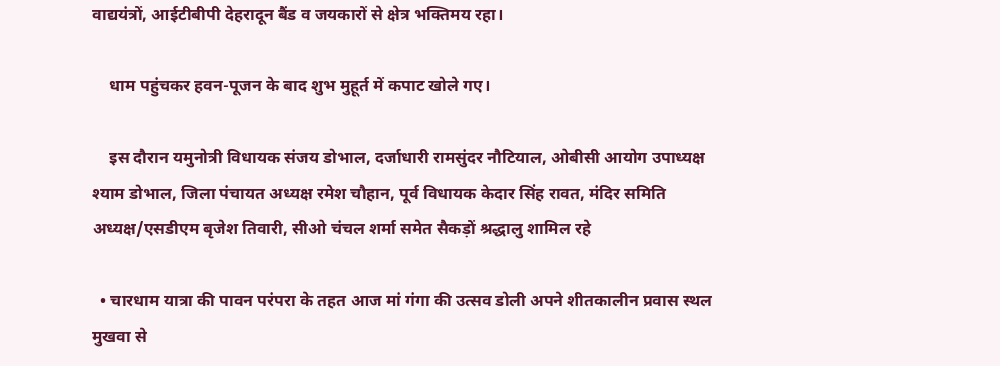वाद्ययंत्रों, आईटीबीपी देहरादून बैंड व जयकारों से क्षेत्र भक्तिमय रहा।

    धाम पहुंचकर हवन-पूजन के बाद शुभ मुहूर्त में कपाट खोले गए।

    इस दौरान यमुनोत्री विधायक संजय डोभाल, दर्जाधारी रामसुंदर नौटियाल, ओबीसी आयोग उपाध्यक्ष श्याम डोभाल, जिला पंचायत अध्यक्ष रमेश चौहान, पूर्व विधायक केदार सिंह रावत, मंदिर समिति अध्यक्ष/एसडीएम बृजेश तिवारी, सीओ चंचल शर्मा समेत सैकड़ों श्रद्धालु शामिल रहे

  • चारधाम यात्रा की पावन परंपरा के तहत आज मां गंगा की उत्सव डोली अपने शीतकालीन प्रवास स्थल मुखवा से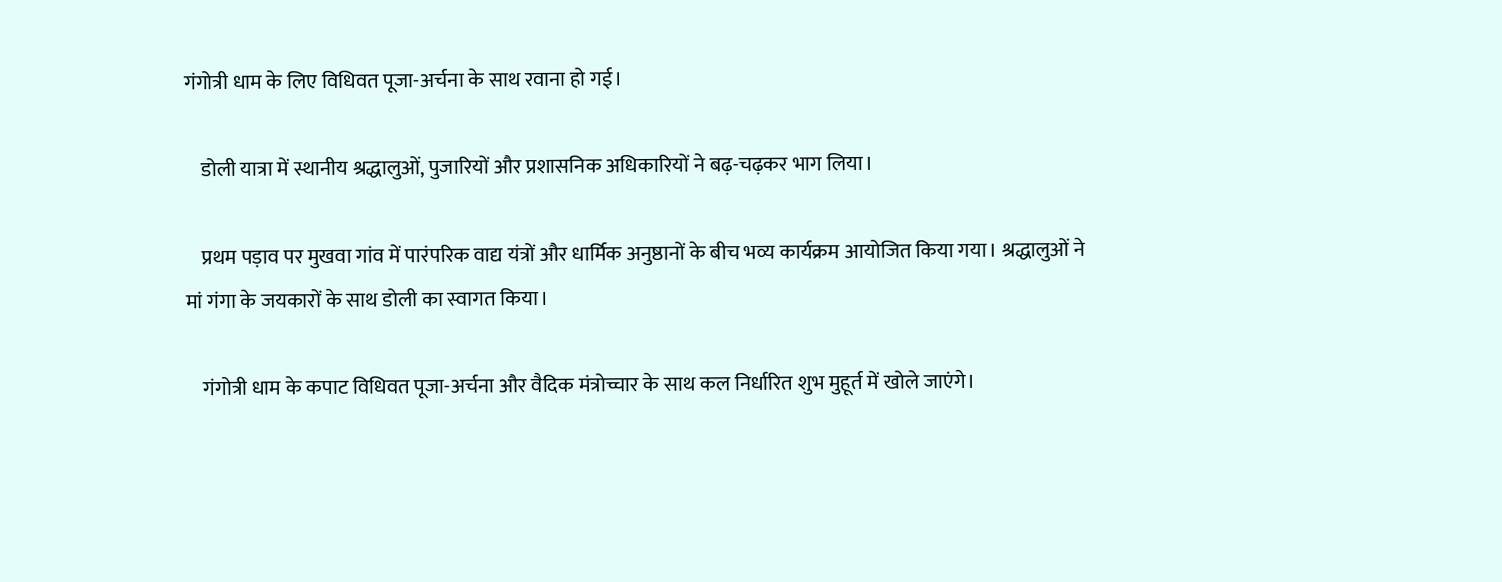गंगोत्री धाम के लिए विधिवत पूजा-अर्चना के साथ रवाना हो गई।

    डोली यात्रा में स्थानीय श्रद्धालुओं, पुजारियों और प्रशासनिक अधिकारियों ने बढ़-चढ़कर भाग लिया।

    प्रथम पड़ाव पर मुखवा गांव में पारंपरिक वाद्य यंत्रों और धार्मिक अनुष्ठानों के बीच भव्य कार्यक्रम आयोजित किया गया। श्रद्धालुओं ने मां गंगा के जयकारों के साथ डोली का स्वागत किया।

    गंगोत्री धाम के कपाट विधिवत पूजा-अर्चना और वैदिक मंत्रोच्चार के साथ कल निर्धारित शुभ मुहूर्त में खोले जाएंगे।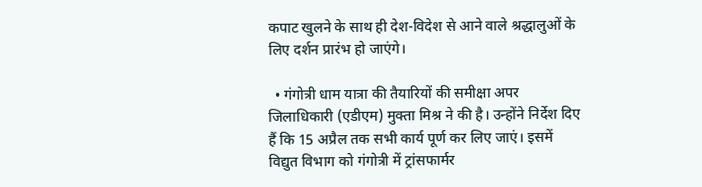कपाट खुलने के साथ ही देश-विदेश से आने वाले श्रद्धालुओं के लिए दर्शन प्रारंभ हो जाएंगे।

  • गंगोत्री धाम यात्रा की तैयारियों की समीक्षा अपर जिलाधिकारी (एडीएम) मुक्ता मिश्र ने की है। उन्होंने निर्देश दिए हैं कि 15 अप्रैल तक सभी कार्य पूर्ण कर लिए जाएं। इसमें विद्युत विभाग को गंगोत्री में ट्रांसफार्मर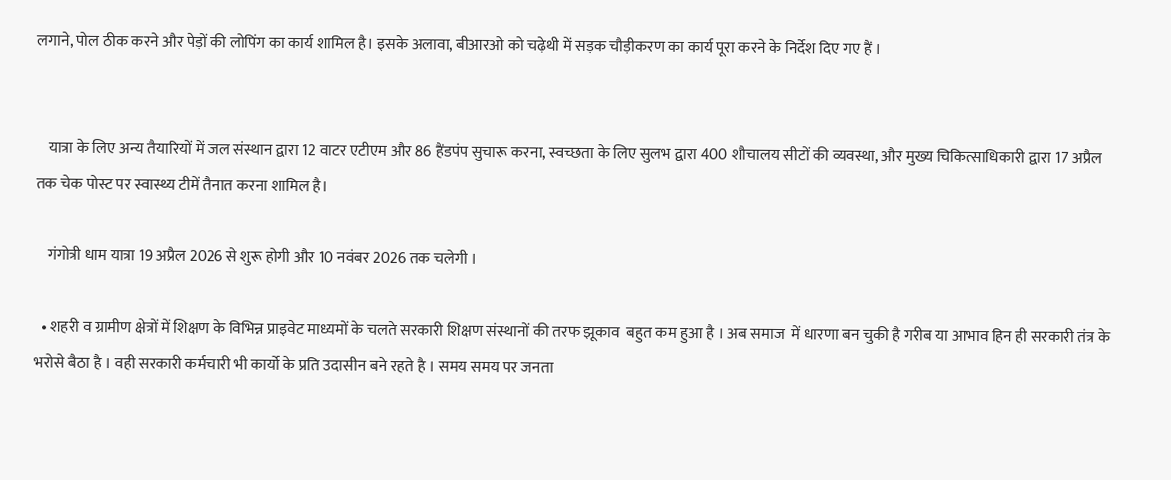लगाने, पोल ठीक करने और पेड़ों की लोपिंग का कार्य शामिल है। इसके अलावा, बीआरओ को चढ़ेथी में सड़क चौड़ीकरण का कार्य पूरा करने के निर्देश दिए गए हैं ।


    यात्रा के लिए अन्य तैयारियों में जल संस्थान द्वारा 12 वाटर एटीएम और 86 हैंडपंप सुचारू करना, स्वच्छता के लिए सुलभ द्वारा 400 शौचालय सीटों की व्यवस्था, और मुख्य चिकित्साधिकारी द्वारा 17 अप्रैल तक चेक पोस्ट पर स्वास्थ्य टीमें तैनात करना शामिल है।

    गंगोत्री धाम यात्रा 19 अप्रैल 2026 से शुरू होगी और 10 नवंबर 2026 तक चलेगी ।

  • शहरी व ग्रामीण क्षेत्रों में शिक्षण के विभिन्न प्राइवेट माध्यमों के चलते सरकारी शिक्षण संस्थानों की तरफ झूकाव  बहुत कम हुआ है । अब समाज  में धारणा बन चुकी है गरीब या आभाव हिन ही सरकारी तंत्र के भरोसे बैठा है । वही सरकारी कर्मचारी भी कार्यो के प्रति उदासीन बने रहते है । समय समय पर जनता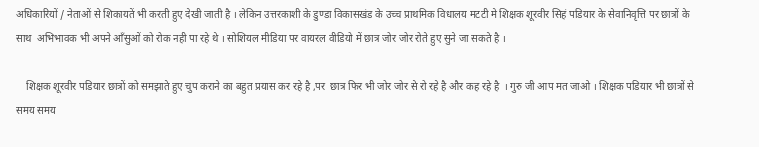अधिकारियों / नेताओं से शिकायतें भी करती हुए देखी जाती है । लेकिन उत्तरकाशी के डुण्डा विकासखंड के उच्च प्राथमिक विधालय मटटी मे शिक्षक शूरवीर सिहं पडियार के सेवानिवृत्ति पर छात्रों के साथ  अभिभावक भी अपने आँसुओं को रोक नही पा रहे थे । सोशियल मीडिया पर वायरल वीडियो में छात्र जोर जोर रोते हुए सुने जा सकते है ।

    शिक्षक शूरवीर पडियार छात्रों को समझाते हुए चुप कराने का बहुत प्रयास कर रहे है ,पर  छात्र फिर भी जोर जोर से रो रहे है और कह रहे है  । गुरु जी आप मत जाओ । शिक्षक पडियार भी छात्रों से  समय समय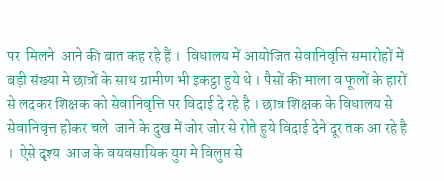पर  मिलने  आने की बात कह रहे हैं ।  विधालय में आयोजित सेवानिवृत्ति समारोहों में बड़ी संख्या मे छात्रों के साथ ग्रामीण भी इकट्ठा हुये थे । पैसों की माला व फूलों के हारों से लदकर शिक्षक को सेवानिवृत्ति पर विदाई दे रहे है । छात्र शिक्षक के विधालय से सेवानिवृत्त होकर चले  जाने के दुख में जोर जोर से रोते हुये विदाई देने दूर तक आ रहे है ।  ऐसे दृश्य  आज के वयवसायिक युग मे विलुप्त से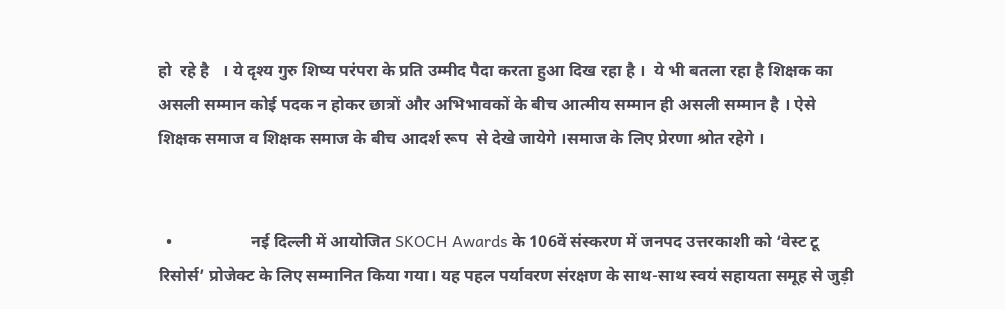हो  रहे है   । ये दृश्य गुरु शिष्य परंपरा के प्रति उम्मीद पैदा करता हुआ दिख रहा है ।  ये भी बतला रहा है शिक्षक का असली सम्मान कोई पदक न होकर छात्रों और अभिभावकों के बीच आत्मीय सम्मान ही असली सम्मान है । ऐसे शिक्षक समाज व शिक्षक समाज के बीच आदर्श रूप  से देखे जायेगे ।समाज के लिए प्रेरणा श्रोत रहेगे ।


  •                   नई दिल्ली में आयोजित SKOCH Awards के 106वें संस्करण में जनपद उत्तरकाशी को ‘वेस्ट टू रिसोर्स’ प्रोजेक्ट के लिए सम्मानित किया गया। यह पहल पर्यावरण संरक्षण के साथ-साथ स्वयं सहायता समूह से जुड़ी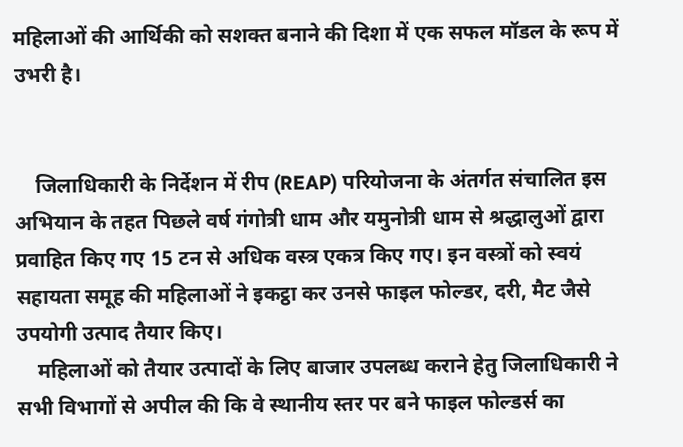महिलाओं की आर्थिकी को सशक्त बनाने की दिशा में एक सफल मॉडल के रूप में उभरी है।


    जिलाधिकारी के निर्देशन में रीप (REAP) परियोजना के अंतर्गत संचालित इस अभियान के तहत पिछले वर्ष गंगोत्री धाम और यमुनोत्री धाम से श्रद्धालुओं द्वारा प्रवाहित किए गए 15 टन से अधिक वस्त्र एकत्र किए गए। इन वस्त्रों को स्वयं सहायता समूह की महिलाओं ने इकट्ठा कर उनसे फाइल फोल्डर, दरी, मैट जैसे उपयोगी उत्पाद तैयार किए।
    महिलाओं को तैयार उत्पादों के लिए बाजार उपलब्ध कराने हेतु जिलाधिकारी ने सभी विभागों से अपील की कि वे स्थानीय स्तर पर बने फाइल फोल्डर्स का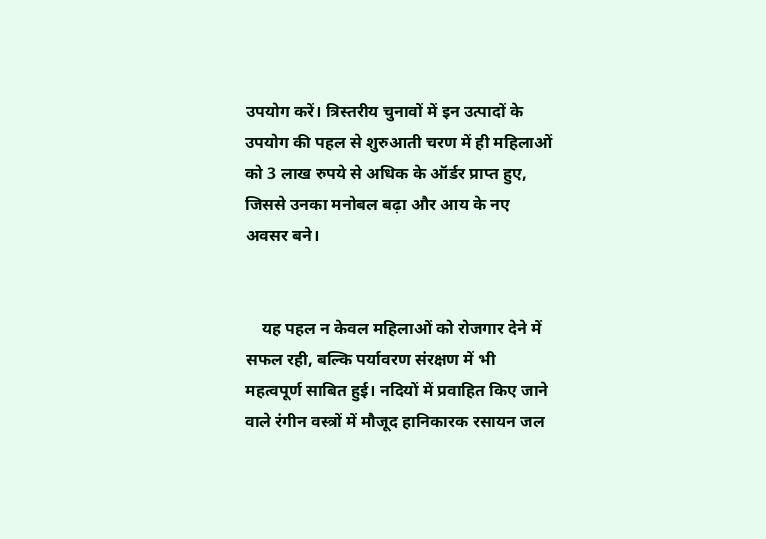उपयोग करें। त्रिस्तरीय चुनावों में इन उत्पादों के उपयोग की पहल से शुरुआती चरण में ही महिलाओं को 3 लाख रुपये से अधिक के ऑर्डर प्राप्त हुए, जिससे उनका मनोबल बढ़ा और आय के नए अवसर बने।


    यह पहल न केवल महिलाओं को रोजगार देने में सफल रही, बल्कि पर्यावरण संरक्षण में भी महत्वपूर्ण साबित हुई। नदियों में प्रवाहित किए जाने वाले रंगीन वस्त्रों में मौजूद हानिकारक रसायन जल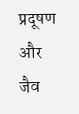प्रदूषण और जैव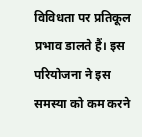विविधता पर प्रतिकूल प्रभाव डालते हैं। इस परियोजना ने इस समस्या को कम करने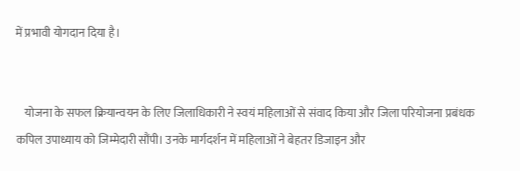में प्रभावी योगदान दिया है।


    योजना के सफल क्रियान्वयन के लिए जिलाधिकारी ने स्वयं महिलाओं से संवाद किया और जिला परियोजना प्रबंधक कपिल उपाध्याय को जिम्मेदारी सौंपी। उनके मार्गदर्शन में महिलाओं ने बेहतर डिजाइन और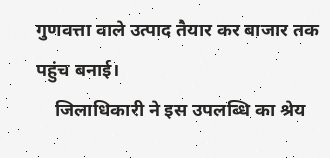गुणवत्ता वाले उत्पाद तैयार कर बाजार तक पहुंच बनाई।
    जिलाधिकारी ने इस उपलब्धि का श्रेय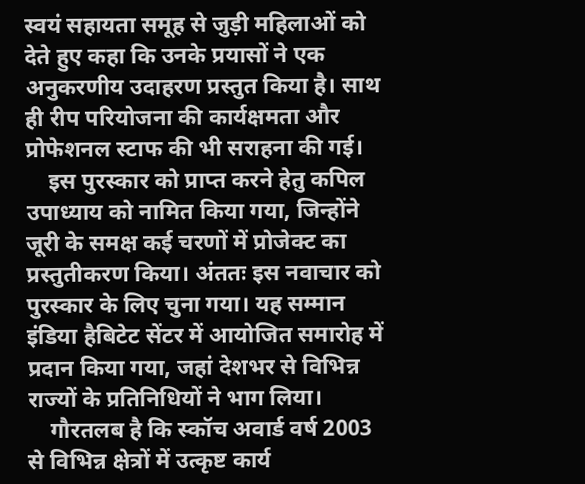स्वयं सहायता समूह से जुड़ी महिलाओं को देते हुए कहा कि उनके प्रयासों ने एक अनुकरणीय उदाहरण प्रस्तुत किया है। साथ ही रीप परियोजना की कार्यक्षमता और प्रोफेशनल स्टाफ की भी सराहना की गई।
    इस पुरस्कार को प्राप्त करने हेतु कपिल उपाध्याय को नामित किया गया, जिन्होंने जूरी के समक्ष कई चरणों में प्रोजेक्ट का प्रस्तुतीकरण किया। अंततः इस नवाचार को पुरस्कार के लिए चुना गया। यह सम्मान इंडिया हैबिटेट सेंटर में आयोजित समारोह में प्रदान किया गया, जहां देशभर से विभिन्न राज्यों के प्रतिनिधियों ने भाग लिया।
    गौरतलब है कि स्कॉच अवार्ड वर्ष 2003 से विभिन्न क्षेत्रों में उत्कृष्ट कार्य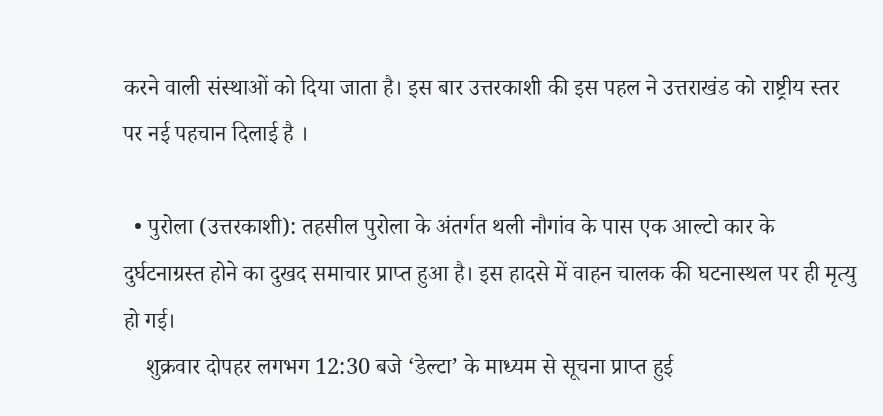करने वाली संस्थाओं को दिया जाता है। इस बार उत्तरकाशी की इस पहल ने उत्तराखंड को राष्ट्रीय स्तर पर नई पहचान दिलाई है ।

  • पुरोला (उत्तरकाशी): तहसील पुरोला के अंतर्गत थली नौगांव के पास एक आल्टो कार के दुर्घटनाग्रस्त होने का दुखद समाचार प्राप्त हुआ है। इस हादसे में वाहन चालक की घटनास्थल पर ही मृत्यु हो गई।
    शुक्रवार दोपहर लगभग 12:30 बजे ‘डेल्टा’ के माध्यम से सूचना प्राप्त हुई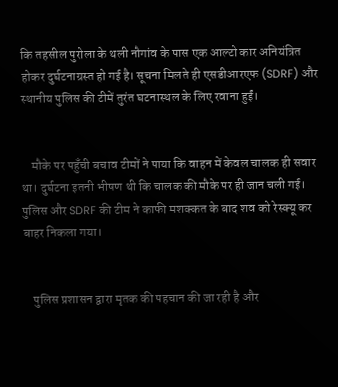कि तहसील पुरोला के थली नौगांव के पास एक आल्टो कार अनियंत्रित होकर दुर्घटनाग्रस्त हो गई है। सूचना मिलते ही एसडीआरएफ (SDRF) और स्थानीय पुलिस की टीमें तुरंत घटनास्थल के लिए रवाना हुईं।


    मौके पर पहुँची बचाव टीमों ने पाया कि वाहन में केवल चालक ही सवार था। दुर्घटना इतनी भीषण थी कि चालक की मौके पर ही जान चली गई। पुलिस और SDRF की टीम ने काफी मशक्कत के बाद शव को रेस्क्यू कर बाहर निकला गया।


    पुलिस प्रशासन द्वारा मृतक की पहचान की जा रही है और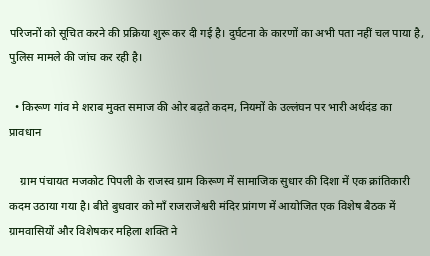परिजनों को सूचित करने की प्रक्रिया शुरू कर दी गई है। दुर्घटना के कारणों का अभी पता नहीं चल पाया है, पुलिस मामले की जांच कर रही है।

  • किरूण गांव मे शराब मुक्त समाज की ओर बढ़ते कदम, नियमों के उल्लंघन पर भारी अर्थदंड का प्रावधान

    ग्राम पंचायत मजकोट पिपली के राजस्व ग्राम किरूण में सामाजिक सुधार की दिशा में एक क्रांतिकारी कदम उठाया गया है। बीते बुधवार को माँ राजराजेश्वरी मंदिर प्रांगण में आयोजित एक विशेष बैठक में ग्रामवासियों और विशेषकर महिला शक्ति ने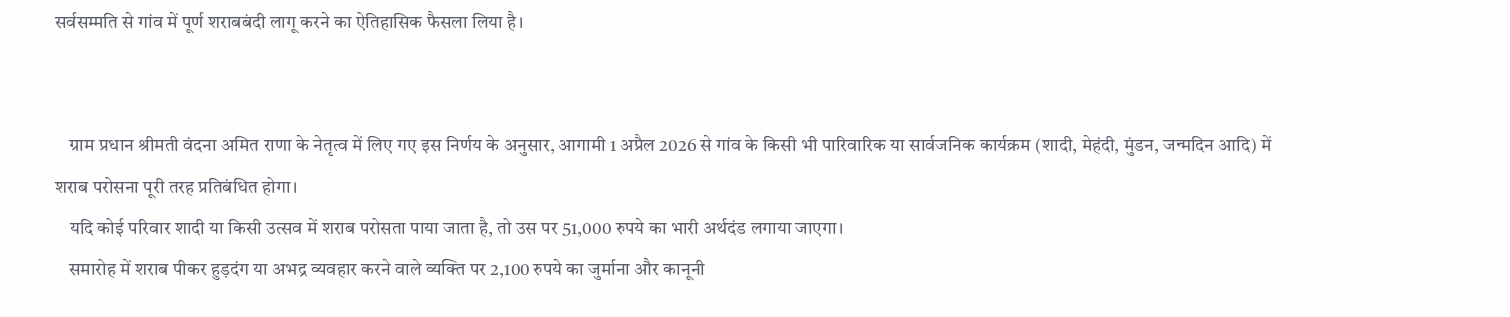सर्वसम्मति से गांव में पूर्ण शराबबंदी लागू करने का ऐतिहासिक फैसला लिया है।


    ग्राम प्रधान श्रीमती वंदना अमित राणा के नेतृत्व में लिए गए इस निर्णय के अनुसार, आगामी 1 अप्रैल 2026 से गांव के किसी भी पारिवारिक या सार्वजनिक कार्यक्रम (शादी, मेहंदी, मुंडन, जन्मदिन आदि) में शराब परोसना पूरी तरह प्रतिबंधित होगा।
    यदि कोई परिवार शादी या किसी उत्सव में शराब परोसता पाया जाता है, तो उस पर 51,000 रुपये का भारी अर्थदंड लगाया जाएगा।
    समारोह में शराब पीकर हुड़दंग या अभद्र व्यवहार करने वाले व्यक्ति पर 2,100 रुपये का जुर्माना और कानूनी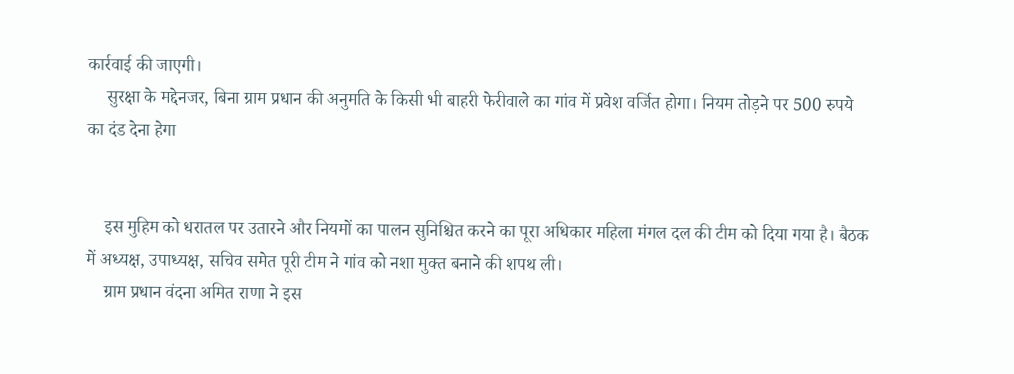कार्रवाई की जाएगी।
    सुरक्षा के मद्देनजर, बिना ग्राम प्रधान की अनुमति के किसी भी बाहरी फेरीवाले का गांव में प्रवेश वर्जित होगा। नियम तोड़ने पर 500 रुपये का दंड देना हेगा


    इस मुहिम को धरातल पर उतारने और नियमों का पालन सुनिश्चित करने का पूरा अधिकार महिला मंगल दल की टीम को दिया गया है। बैठक में अध्यक्ष, उपाध्यक्ष, सचिव समेत पूरी टीम ने गांव को नशा मुक्त बनाने की शपथ ली।
    ग्राम प्रधान वंदना अमित राणा ने इस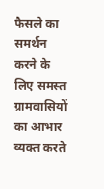फैसले का समर्थन करने के लिए समस्त ग्रामवासियों का आभार व्यक्त करते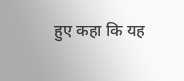हुए कहा कि यह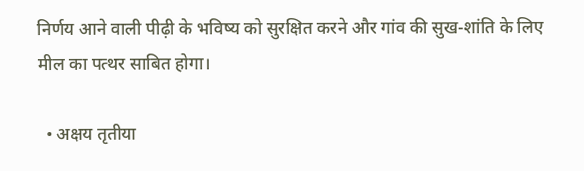निर्णय आने वाली पीढ़ी के भविष्य को सुरक्षित करने और गांव की सुख-शांति के लिए मील का पत्थर साबित होगा।

  • अक्षय तृतीया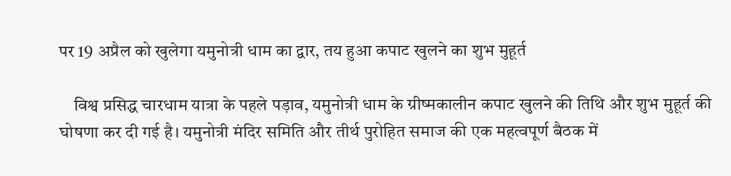पर 19 अप्रैल को खुलेगा यमुनोत्री धाम का द्वार, तय हुआ कपाट खुलने का शुभ मुहूर्त

    विश्व प्रसिद्ध चारधाम यात्रा के पहले पड़ाव, यमुनोत्री धाम के ग्रीष्मकालीन कपाट खुलने की तिथि और शुभ मुहूर्त की घोषणा कर दी गई है। यमुनोत्री मंदिर समिति और तीर्थ पुरोहित समाज की एक महत्वपूर्ण बैठक में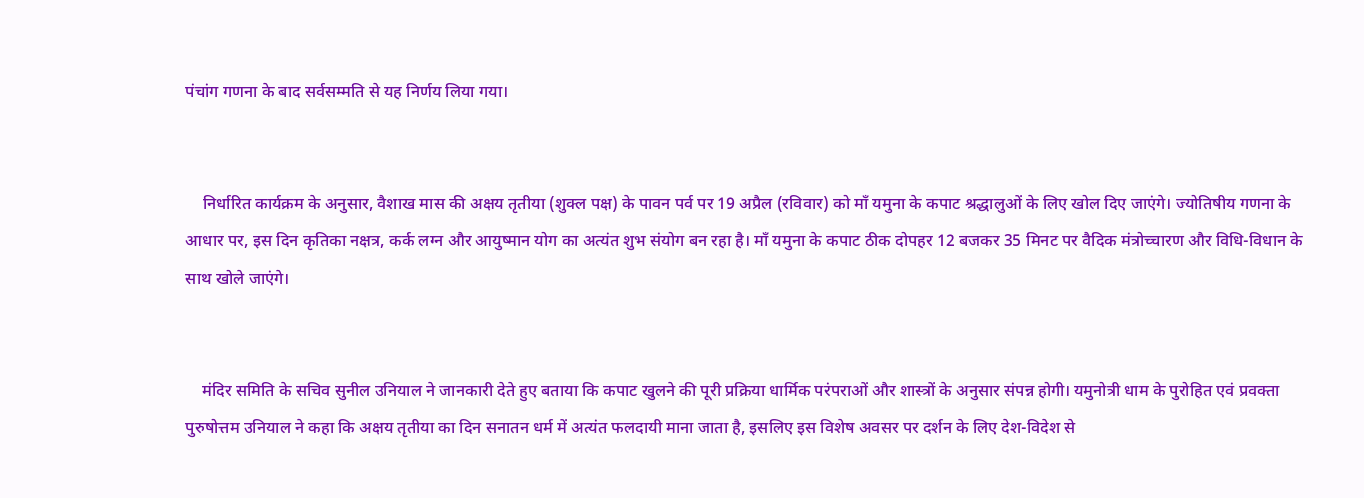पंचांग गणना के बाद सर्वसम्मति से यह निर्णय लिया गया।


    निर्धारित कार्यक्रम के अनुसार, वैशाख मास की अक्षय तृतीया (शुक्ल पक्ष) के पावन पर्व पर 19 अप्रैल (रविवार) को माँ यमुना के कपाट श्रद्धालुओं के लिए खोल दिए जाएंगे। ज्योतिषीय गणना के आधार पर, इस दिन कृतिका नक्षत्र, कर्क लग्न और आयुष्मान योग का अत्यंत शुभ संयोग बन रहा है। माँ यमुना के कपाट ठीक दोपहर 12 बजकर 35 मिनट पर वैदिक मंत्रोच्चारण और विधि-विधान के साथ खोले जाएंगे।


    मंदिर समिति के सचिव सुनील उनियाल ने जानकारी देते हुए बताया कि कपाट खुलने की पूरी प्रक्रिया धार्मिक परंपराओं और शास्त्रों के अनुसार संपन्न होगी। यमुनोत्री धाम के पुरोहित एवं प्रवक्ता पुरुषोत्तम उनियाल ने कहा कि अक्षय तृतीया का दिन सनातन धर्म में अत्यंत फलदायी माना जाता है, इसलिए इस विशेष अवसर पर दर्शन के लिए देश-विदेश से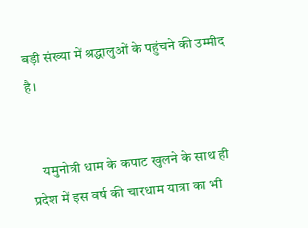बड़ी संख्या में श्रद्धालुओं के पहुंचने की उम्मीद है।


    यमुनोत्री धाम के कपाट खुलने के साथ ही प्रदेश में इस वर्ष की चारधाम यात्रा का भी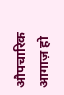औपचारिक आगाज़ हो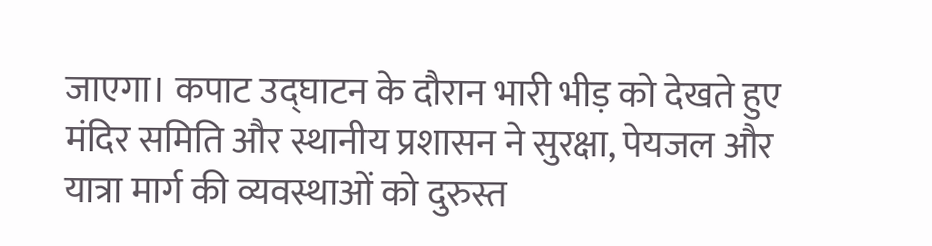जाएगा। कपाट उद्घाटन के दौरान भारी भीड़ को देखते हुए मंदिर समिति और स्थानीय प्रशासन ने सुरक्षा, पेयजल और यात्रा मार्ग की व्यवस्थाओं को दुरुस्त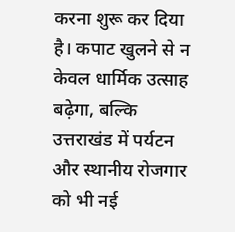करना शुरू कर दिया है। कपाट खुलने से न केवल धार्मिक उत्साह बढ़ेगा, बल्कि उत्तराखंड में पर्यटन और स्थानीय रोजगार को भी नई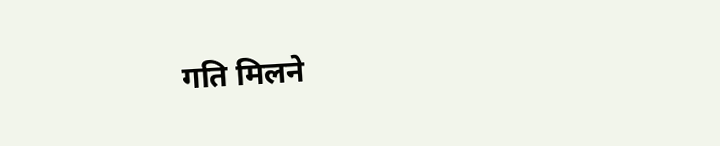गति मिलने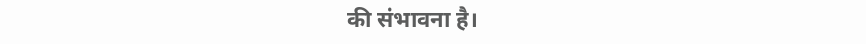की संभावना है।